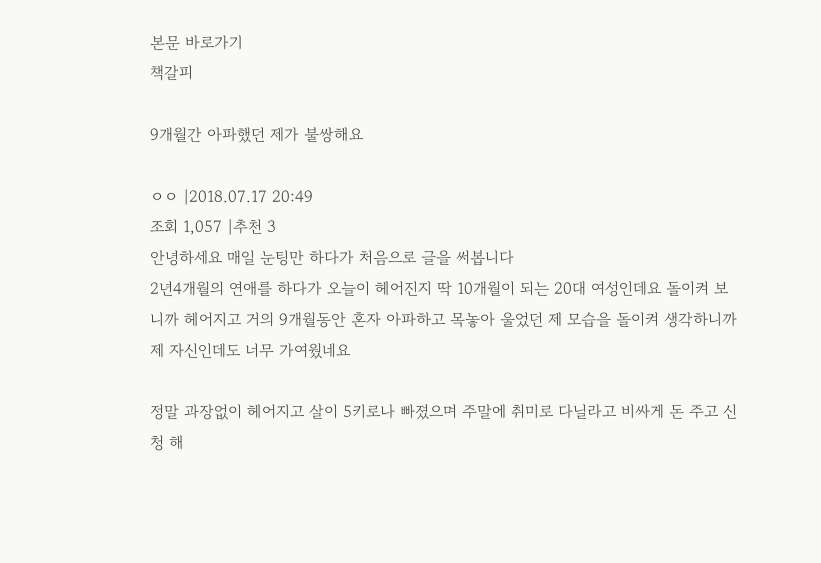본문 바로가기
책갈피

9개월간 아파했던 제가 불쌍해요

ㅇㅇ |2018.07.17 20:49
조회 1,057 |추천 3
안녕하세요 매일 눈팅만 하다가 처음으로 글을 써봅니다
2년4개월의 연애를 하다가 오늘이 헤어진지 딱 10개월이 되는 20대 여성인데요 돌이켜 보니까 헤어지고 거의 9개월동안 혼자 아파하고 목놓아 울었던 제 모습을 돌이켜 생각하니까 제 자신인데도 너무 가여웠네요

정말 과장없이 헤어지고 살이 5키로나 빠졌으며 주말에 취미로 다닐라고 비싸게 돈 주고 신청 해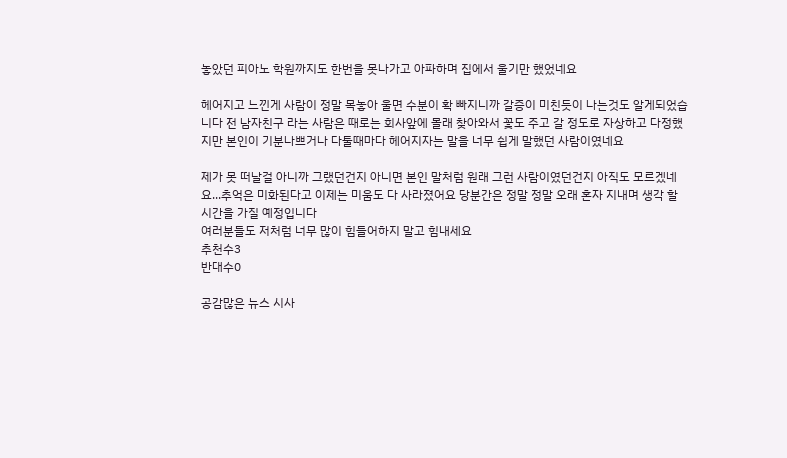놓았던 피아노 학원까지도 한번을 못나가고 아파하며 집에서 울기만 했었네요

헤어지고 느낀게 사람이 정말 목놓아 울면 수분이 확 빠지니까 갈증이 미친듯이 나는것도 알게되었습니다 전 남자친구 라는 사람은 때로는 회사앞에 몰래 찾아와서 꽃도 주고 갈 정도로 자상하고 다정했지만 본인이 기분나쁘거나 다툴때마다 헤어지자는 말을 너무 쉽게 말했던 사람이였네요

제가 못 떠날걸 아니까 그랬던건지 아니면 본인 말처럼 원래 그런 사람이였던건지 아직도 모르겠네요...추억은 미화된다고 이제는 미움도 다 사라졌어요 당분간은 정말 정말 오래 혼자 지내며 생각 할 시간을 가질 예정입니다
여러분들도 저처럼 너무 많이 힘들어하지 말고 힘내세요
추천수3
반대수0

공감많은 뉴스 시사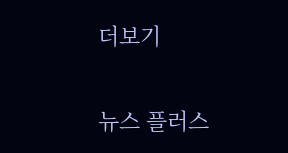더보기

뉴스 플러스